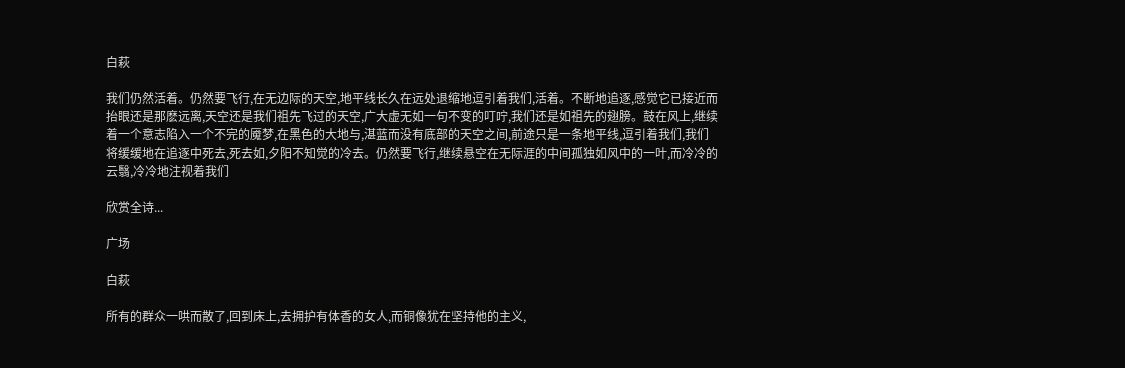白萩

我们仍然活着。仍然要飞行,在无边际的天空,地平线长久在远处退缩地逗引着我们,活着。不断地追逐,感觉它已接近而抬眼还是那麽远离,天空还是我们祖先飞过的天空,广大虚无如一句不变的叮咛,我们还是如祖先的翅膀。鼓在风上,继续着一个意志陷入一个不完的魇梦,在黑色的大地与,湛蓝而没有底部的天空之间,前途只是一条地平线,逗引着我们,我们将缓缓地在追逐中死去,死去如,夕阳不知觉的冷去。仍然要飞行,继续悬空在无际涯的中间孤独如风中的一叶,而冷冷的云翳,冷冷地注视着我们

欣赏全诗...

广场

白萩

所有的群众一哄而散了,回到床上,去拥护有体香的女人,而铜像犹在坚持他的主义,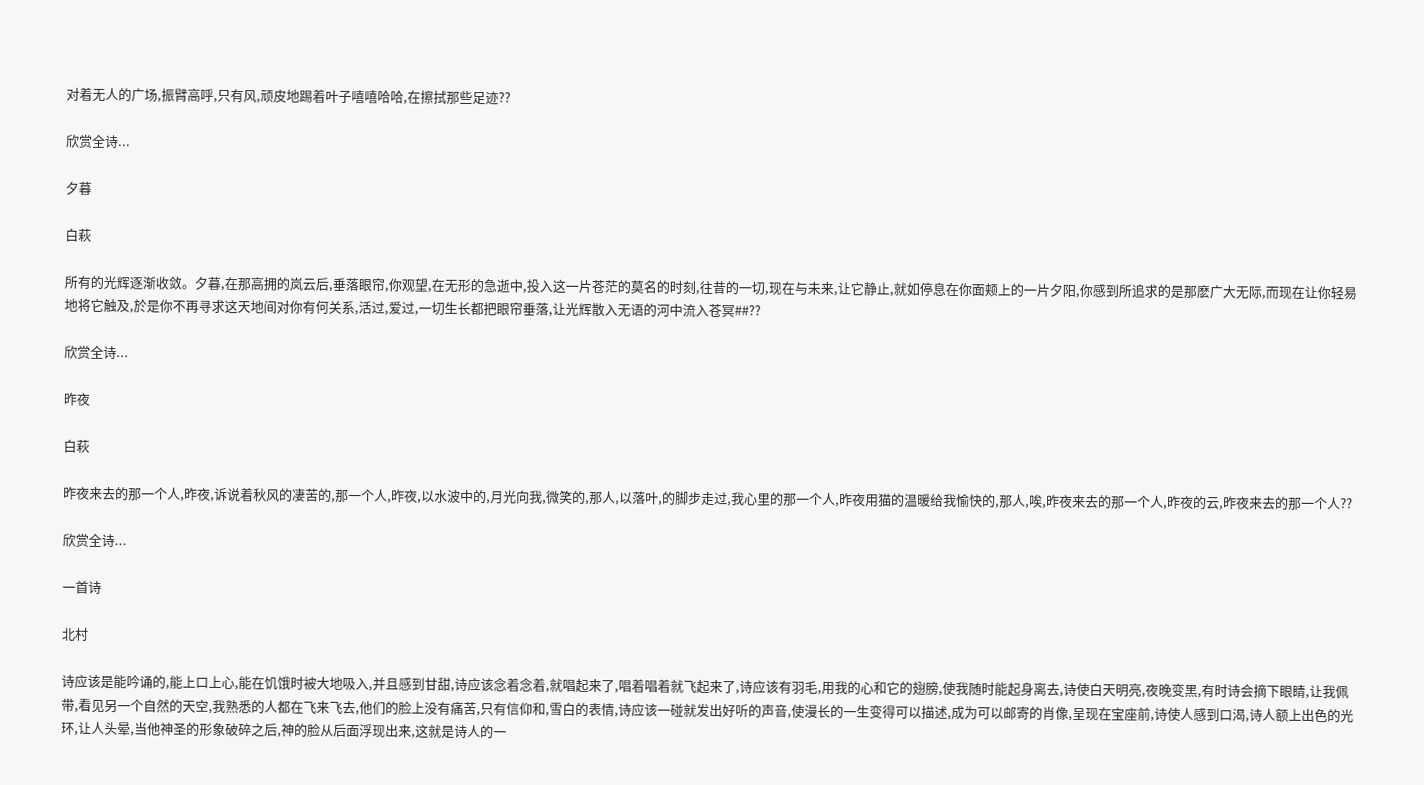对着无人的广场,振臂高呼,只有风,顽皮地踢着叶子嘻嘻哈哈,在擦拭那些足迹??

欣赏全诗...

夕暮

白萩

所有的光辉逐渐收敛。夕暮,在那高拥的岚云后,垂落眼帘,你观望,在无形的急逝中,投入这一片苍茫的莫名的时刻,往昔的一切,现在与未来,让它静止,就如停息在你面颊上的一片夕阳,你感到所追求的是那麽广大无际,而现在让你轻易地将它触及,於是你不再寻求这天地间对你有何关系,活过,爱过,一切生长都把眼帘垂落,让光辉散入无语的河中流入苍冥##??

欣赏全诗...

昨夜

白萩

昨夜来去的那一个人,昨夜,诉说着秋风的凄苦的,那一个人,昨夜,以水波中的,月光向我,微笑的,那人,以落叶,的脚步走过,我心里的那一个人,昨夜用猫的温暖给我愉快的,那人,唉,昨夜来去的那一个人,昨夜的云,昨夜来去的那一个人??

欣赏全诗...

一首诗

北村

诗应该是能吟诵的,能上口上心,能在饥饿时被大地吸入,并且感到甘甜,诗应该念着念着,就唱起来了,唱着唱着就飞起来了,诗应该有羽毛,用我的心和它的翅膀,使我随时能起身离去,诗使白天明亮,夜晚变黑,有时诗会摘下眼睛,让我佩带,看见另一个自然的天空,我熟悉的人都在飞来飞去,他们的脸上没有痛苦,只有信仰和,雪白的表情,诗应该一碰就发出好听的声音,使漫长的一生变得可以描述,成为可以邮寄的肖像,呈现在宝座前,诗使人感到口渴,诗人额上出色的光环,让人头晕,当他神圣的形象破碎之后,神的脸从后面浮现出来,这就是诗人的一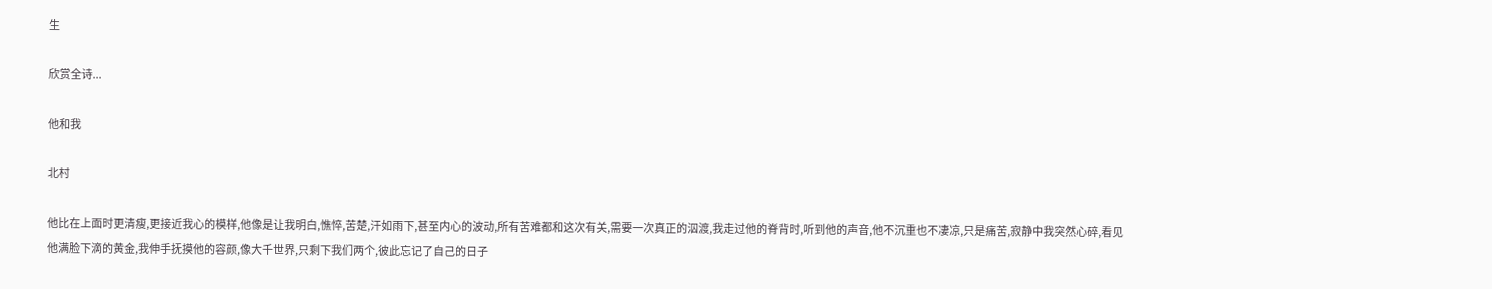生

欣赏全诗...

他和我

北村

他比在上面时更清瘦,更接近我心的模样,他像是让我明白,憔悴,苦楚,汗如雨下,甚至内心的波动,所有苦难都和这次有关,需要一次真正的泅渡,我走过他的脊背时,听到他的声音,他不沉重也不凄凉,只是痛苦,寂静中我突然心碎,看见他满脸下滴的黄金,我伸手抚摸他的容颜,像大千世界,只剩下我们两个,彼此忘记了自己的日子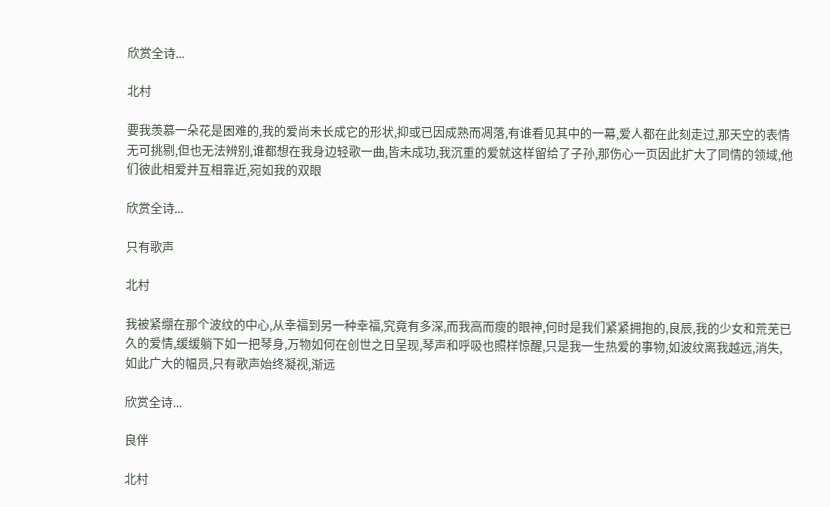欣赏全诗...

北村

要我羡慕一朵花是困难的,我的爱尚未长成它的形状,抑或已因成熟而凋落,有谁看见其中的一幕,爱人都在此刻走过,那天空的表情无可挑剔,但也无法辨别,谁都想在我身边轻歌一曲,皆未成功,我沉重的爱就这样留给了子孙,那伤心一页因此扩大了同情的领域,他们彼此相爱并互相靠近,宛如我的双眼

欣赏全诗...

只有歌声

北村

我被紧绷在那个波纹的中心,从幸福到另一种幸福,究竟有多深,而我高而瘦的眼神,何时是我们紧紧拥抱的,良辰,我的少女和荒芜已久的爱情,缓缓躺下如一把琴身,万物如何在创世之日呈现,琴声和呼吸也照样惊醒,只是我一生热爱的事物,如波纹离我越远,消失,如此广大的幅员,只有歌声始终凝视,渐远

欣赏全诗...

良伴

北村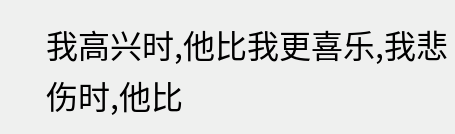我高兴时,他比我更喜乐,我悲伤时,他比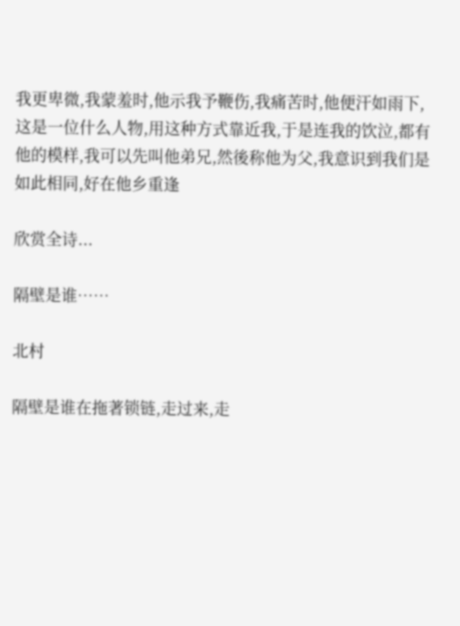我更卑微,我蒙羞时,他示我予鞭伤,我痛苦时,他便汗如雨下,这是一位什么人物,用这种方式靠近我,于是连我的饮泣,都有他的模样,我可以先叫他弟兄,然後称他为父,我意识到我们是如此相同,好在他乡重逢

欣赏全诗...

隔壁是谁……

北村

隔壁是谁在拖著锁链,走过来,走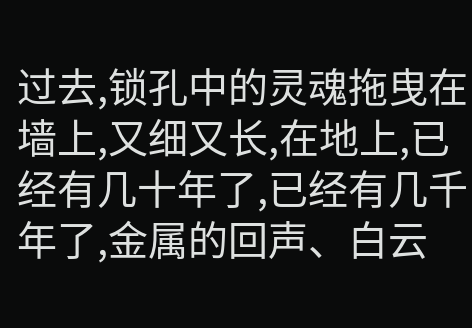过去,锁孔中的灵魂拖曳在墙上,又细又长,在地上,已经有几十年了,已经有几千年了,金属的回声、白云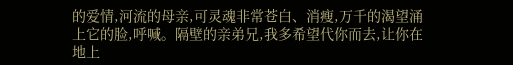的爱情,河流的母亲,可灵魂非常苍白、消瘦,万千的渴望涌上它的脸,呼喊。隔壁的亲弟兄,我多希望代你而去,让你在地上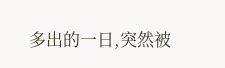多出的一日,突然被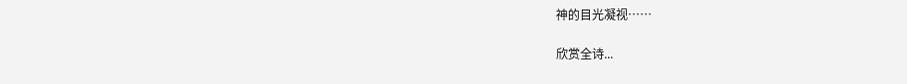神的目光凝视……

欣赏全诗...